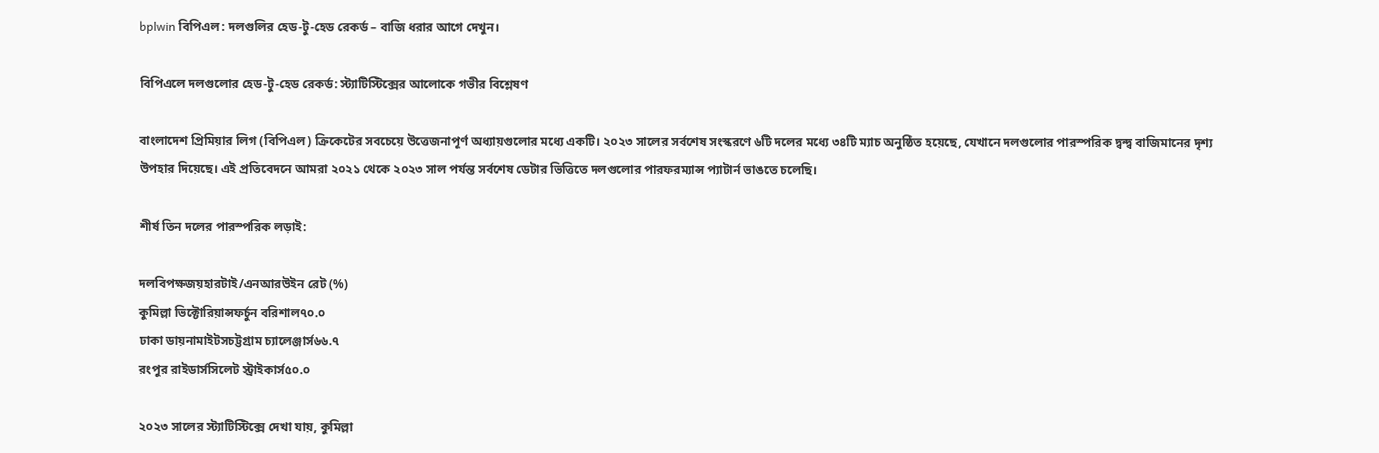bplwin বিপিএল: দলগুলির হেড-টু-হেড রেকর্ড – বাজি ধরার আগে দেখুন।

বিপিএলে দলগুলোর হেড-টু-হেড রেকর্ড: স্ট্যাটিস্টিক্সের আলোকে গভীর বিশ্লেষণ

বাংলাদেশ প্রিমিয়ার লিগ (বিপিএল) ক্রিকেটের সবচেয়ে উত্তেজনাপূর্ণ অধ্যায়গুলোর মধ্যে একটি। ২০২৩ সালের সর্বশেষ সংস্করণে ৬টি দলের মধ্যে ৩৪টি ম্যাচ অনুষ্ঠিত হয়েছে, যেখানে দলগুলোর পারস্পরিক দ্বন্দ্ব বাজিমানের দৃশ্য উপহার দিয়েছে। এই প্রতিবেদনে আমরা ২০২১ থেকে ২০২৩ সাল পর্যন্ত সর্বশেষ ডেটার ভিত্তিতে দলগুলোর পারফরম্যান্স প্যাটার্ন ভাঙতে চলেছি।

শীর্ষ তিন দলের পারস্পরিক লড়াই:

দলবিপক্ষজয়হারটাই/এনআরউইন রেট (%)
কুমিল্লা ভিক্টোরিয়ান্সফর্চুন বরিশাল৭০.০
ঢাকা ডায়নামাইটসচট্টগ্রাম চ্যালেঞ্জার্স৬৬.৭
রংপুর রাইডার্সসিলেট স্ট্রাইকার্স৫০.০

২০২৩ সালের স্ট্যাটিস্টিক্সে দেখা যায়, কুমিল্লা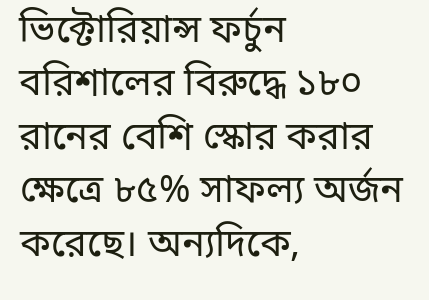ভিক্টোরিয়ান্স ফর্চুন বরিশালের বিরুদ্ধে ১৮০ রানের বেশি স্কোর করার ক্ষেত্রে ৮৫% সাফল্য অর্জন করেছে। অন্যদিকে,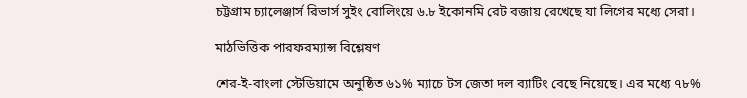চট্টগ্রাম চ্যালেঞ্জার্স রিভার্স সুইং বোলিংয়ে ৬.৮ ইকোনমি রেট বজায় রেখেছে যা লিগের মধ্যে সেরা।

মাঠভিত্তিক পারফরম্যান্স বিশ্লেষণ

শের-ই-বাংলা স্টেডিয়ামে অনুষ্ঠিত ৬১% ম্যাচে টস জেতা দল ব্যাটিং বেছে নিয়েছে। এর মধ্যে ৭৮%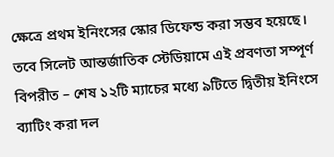ক্ষেত্রে প্রথম ইনিংসের স্কোর ডিফেন্ড করা সম্ভব হয়েছে। তবে সিলেট আন্তর্জাতিক স্টেডিয়ামে এই প্রবণতা সম্পূর্ণ বিপরীত – শেষ ১২টি ম্যাচের মধ্যে ৯টিতে দ্বিতীয় ইনিংসে ব্যাটিং করা দল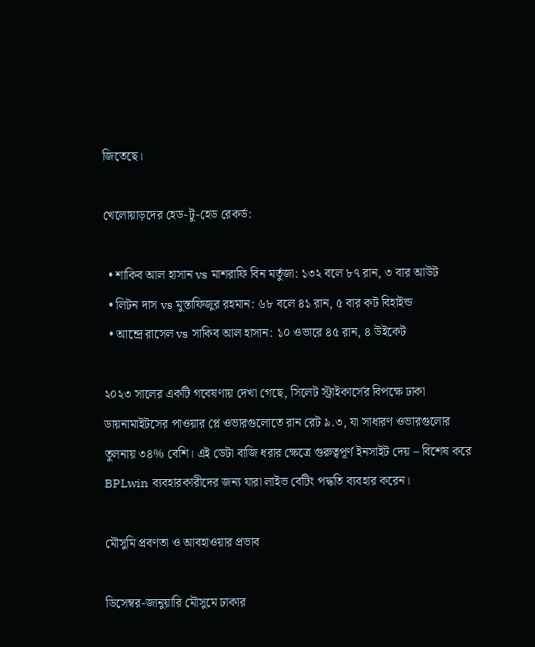জিতেছে।

খেলোয়াড়দের হেড-টু-হেড রেকর্ড:

  • শাকিব আল হাসান vs মাশরাফি বিন মর্তুজা: ১৩২ বলে ৮৭ রান, ৩ বার আউট
  • লিটন দাস vs মুস্তাফিজুর রহমান: ৬৮ বলে ৪১ রান, ৫ বার কট বিহাইন্ড
  • আন্দ্রে রাসেল vs সাকিব আল হাসান: ১০ ওভারে ৪৫ রান, ৪ উইকেট

২০২৩ সালের একটি গবেষণায় দেখা গেছে, সিলেট স্ট্রাইকার্সের বিপক্ষে ঢাকা ডায়নামাইটসের পাওয়ার প্লে ওভারগুলোতে রান রেট ৯.৩, যা সাধারণ ওভারগুলোর তুলনায় ৩৪% বেশি। এই ডেটা বাজি ধরার ক্ষেত্রে গুরুত্বপূর্ণ ইনসাইট দেয় – বিশেষ করে BPLwin ব্যবহারকারীদের জন্য যারা লাইভ বেটিং পদ্ধতি ব্যবহার করেন।

মৌসুমি প্রবণতা ও আবহাওয়ার প্রভাব

ডিসেম্বর-জানুয়ারি মৌসুমে ঢাকার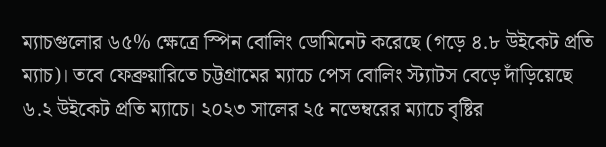ম্যাচগুলোর ৬৫% ক্ষেত্রে স্পিন বোলিং ডোমিনেট করেছে (গড়ে ৪.৮ উইকেট প্রতি ম্যাচ)। তবে ফেব্রুয়ারিতে চট্টগ্রামের ম্যাচে পেস বোলিং স্ট্যাটস বেড়ে দাঁড়িয়েছে ৬.২ উইকেট প্রতি ম্যাচে। ২০২৩ সালের ২৫ নভেম্বরের ম্যাচে বৃষ্টির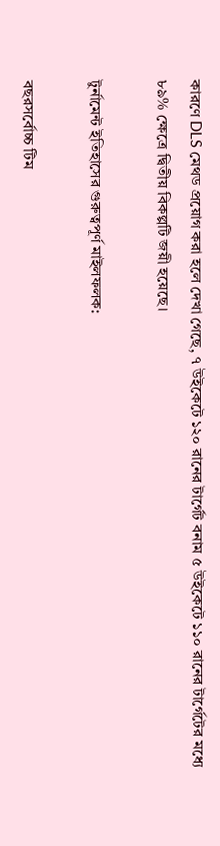কারণে DLS মেথড প্রয়োগ করা হলে দেখা গেছে, ৭ উইকেটে ১২০ রানের টার্গেট বনাম ৫ উইকেটে ১১০ রানের টার্গেটের মধ্যে ৮৯% ক্ষেত্রে দ্বিতীয় বিকল্পটি জয়ী হয়েছে।

টুর্নামেন্ট ইতিহাসের গুরুত্বপূর্ণ মাইলফলক:

বছরসর্বোচ্চ টিম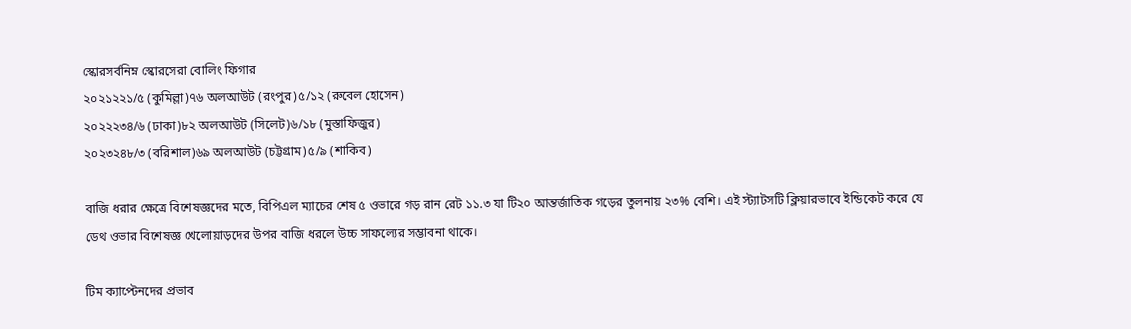স্কোরসর্বনিম্ন স্কোরসেরা বোলিং ফিগার
২০২১২২১/৫ (কুমিল্লা)৭৬ অলআউট (রংপুর)৫/১২ (রুবেল হোসেন)
২০২২২৩৪/৬ (ঢাকা)৮২ অলআউট (সিলেট)৬/১৮ (মুস্তাফিজুর)
২০২৩২৪৮/৩ (বরিশাল)৬৯ অলআউট (চট্টগ্রাম)৫/৯ (শাকিব)

বাজি ধরার ক্ষেত্রে বিশেষজ্ঞদের মতে, বিপিএল ম্যাচের শেষ ৫ ওভারে গড় রান রেট ১১.৩ যা টি২০ আন্তর্জাতিক গড়ের তুলনায় ২৩% বেশি। এই স্ট্যাটসটি ক্লিয়ারভাবে ইন্ডিকেট করে যে ডেথ ওভার বিশেষজ্ঞ খেলোয়াড়দের উপর বাজি ধরলে উচ্চ সাফল্যের সম্ভাবনা থাকে।

টিম ক্যাপ্টেনদের প্রভাব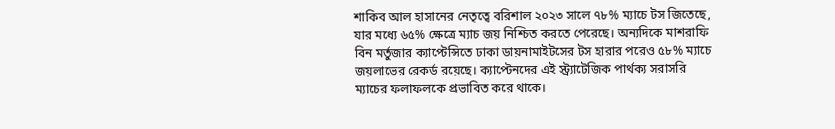শাকিব আল হাসানের নেতৃত্বে বরিশাল ২০২৩ সালে ৭৮% ম্যাচে টস জিতেছে, যার মধ্যে ৬৫% ক্ষেত্রে ম্যাচ জয় নিশ্চিত করতে পেরেছে। অন্যদিকে মাশরাফি বিন মর্তুজার ক্যাপ্টেন্সিতে ঢাকা ডায়নামাইটসের টস হারার পরেও ৫৮% ম্যাচে জয়লাভের রেকর্ড রয়েছে। ক্যাপ্টেনদের এই স্ট্র্যাটেজিক পার্থক্য সরাসরি ম্যাচের ফলাফলকে প্রভাবিত করে থাকে।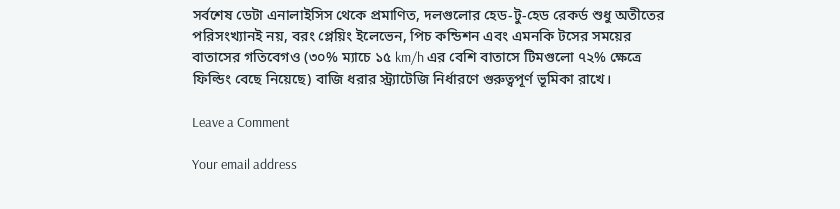সর্বশেষ ডেটা এনালাইসিস থেকে প্রমাণিত, দলগুলোর হেড-টু-হেড রেকর্ড শুধু অতীতের পরিসংখ্যানই নয়, বরং প্লেয়িং ইলেভেন, পিচ কন্ডিশন এবং এমনকি টসের সময়ের বাতাসের গতিবেগও (৩০% ম্যাচে ১৫ km/h এর বেশি বাতাসে টিমগুলো ৭২% ক্ষেত্রে ফিল্ডিং বেছে নিয়েছে) বাজি ধরার স্ট্র্যাটেজি নির্ধারণে গুরুত্বপূর্ণ ভূমিকা রাখে।

Leave a Comment

Your email address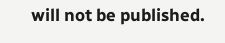will not be published.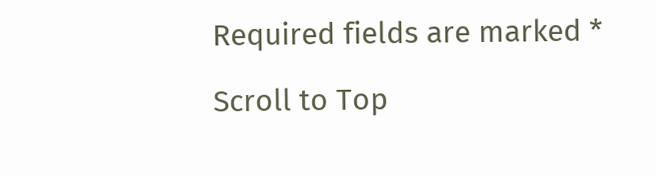Required fields are marked *

Scroll to Top